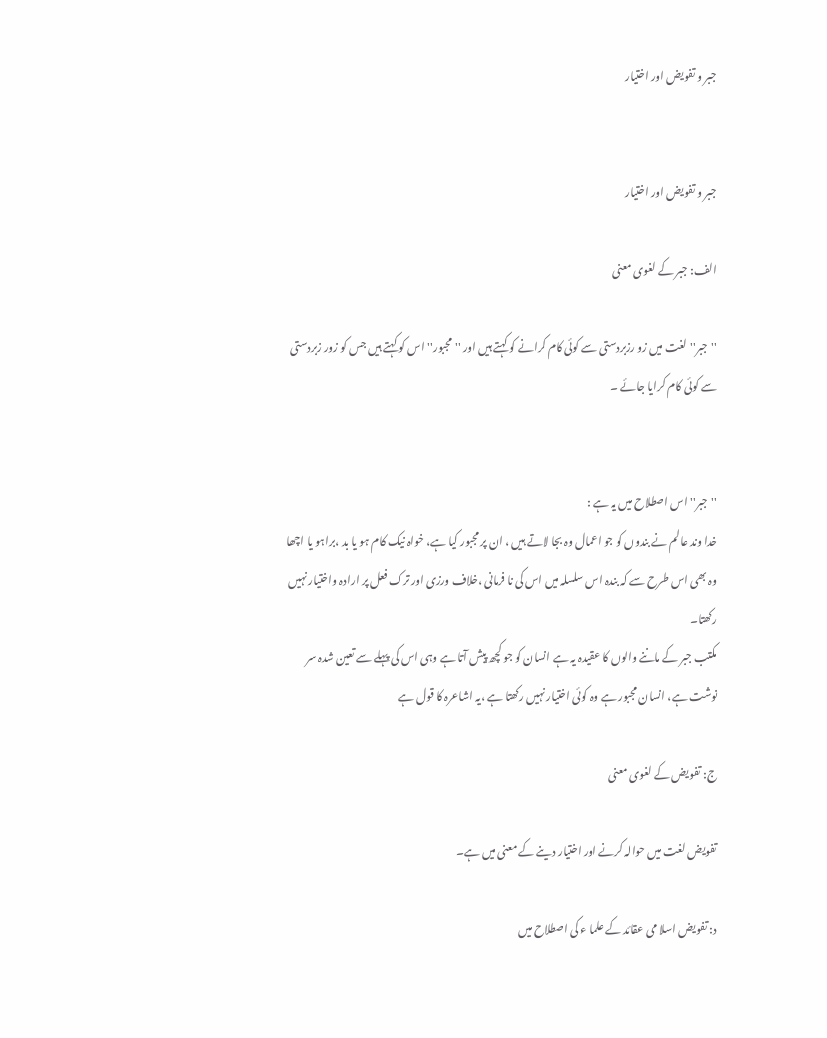جبر و تفویض اور اختیار


جبر و تفویض اور اختیار

الف: جبر کے لغوی معنی

''جبر'' لغت میں زو رزبردستی سے کوئی کام کرانے کو کہتے ہیں اور ''مجبور'' اس کو کہتے ہیں جس کو زور زبردستی سے کوئی کام کرایا جائے ۔


''جبر'' اس اصطلاح میں یہ ہے :
خدا وند عالم نے بندوں کو جو اعمال وہ بجا لاتے ہیں ، ان پر مجبور کیا ہے، خواہ نیک کام ہو یا بد ،براہو یا اچھا وہ بھی اس طرح سے کہ بندہ اس سلسلہ میں اس کی نا فرمانی ،خلاف ورزی اور ترک فعل پر ارادہ واختیار نہیں رکھتا۔
مکتب جبر کے ماننے والوں کا عقیدہ یہ ہے انسان کو جو کچھ پیش آتا ہے وہی اس کی پہلے سے تعین شدہ سر نوشت ہے، انسان مجبور ہے وہ کوئی اختیار نہیں رکھتا ہے ،یہ اشاعرہ کا قول ہے

ج: تفویض کے لغوی معنی

تفویض لغت میں حوالہ کرنے اور اختیار دینے کے معنی میں ہے۔

د: تفویض اسلا می عقائد کے علما ء کی اصطلاح میں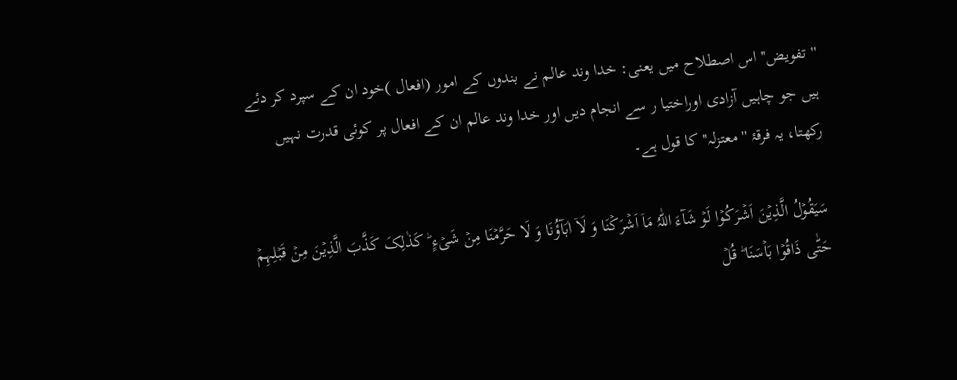''تفویض'' اس اصطلاح میں یعنی: خدا وند عالم نے بندوں کے امور (افعال )خود ان کے سپرد کر دئے ہیں جو چاہیں آزادی اوراختیا ر سے انجام دیں اور خدا وند عالم ان کے افعال پر کوئی قدرت نہیں رکھتا، یہ فرقۂ ''معتزلہ'' کا قول ہے۔

سَیَقُوۡلُ الَّذِیۡنَ اَشۡرَکُوۡا لَوۡ شَآءَ اللّٰہُ مَاۤ اَشۡرَکۡنَا وَ لَاۤ اٰبَآؤُنَا وَ لَا حَرَّمۡنَا مِنۡ شَیۡءٍ ؕ کَذٰلِکَ کَذَّبَ الَّذِیۡنَ مِنۡ قَبۡلِہِمۡ حَتّٰی ذَاقُوۡا بَاۡسَنَا ؕ قُلۡ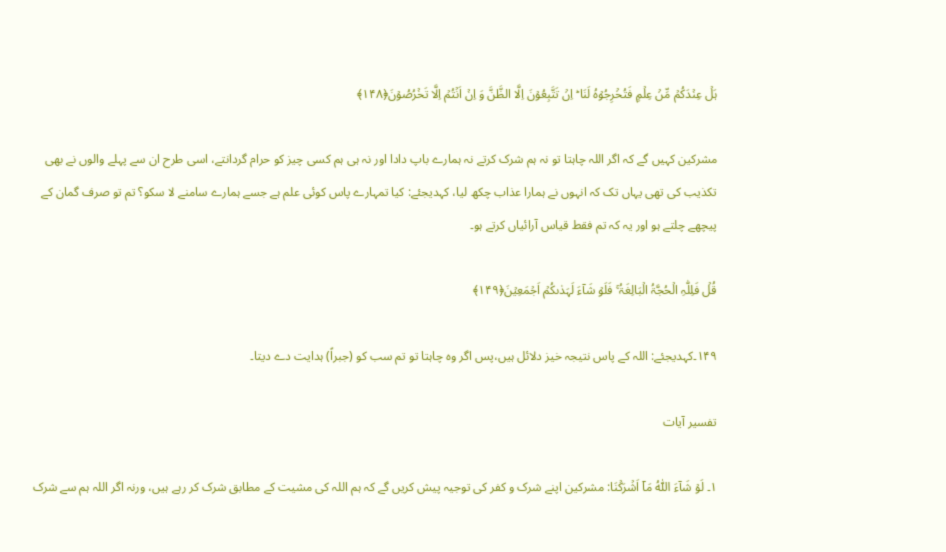ہَلۡ عِنۡدَکُمۡ مِّنۡ عِلۡمٍ فَتُخۡرِجُوۡہُ لَنَا ؕ اِنۡ تَتَّبِعُوۡنَ اِلَّا الظَّنَّ وَ اِنۡ اَنۡتُمۡ اِلَّا تَخۡرُصُوۡنَ﴿۱۴۸﴾

مشرکین کہیں گے کہ اگر اللہ چاہتا تو نہ ہم شرک کرتے نہ ہمارے باپ دادا اور نہ ہی ہم کسی چیز کو حرام گردانتے، اسی طرح ان سے پہلے والوں نے بھی تکذیب کی تھی یہاں تک کہ انہوں نے ہمارا عذاب چکھ لیا، کہدیجئے: کیا تمہارے پاس کوئی علم ہے جسے ہمارے سامنے لا سکو؟ تم تو صرف گمان کے پیچھے چلتے ہو اور یہ کہ تم فقط قیاس آرائیاں کرتے ہو۔

قُلۡ فَلِلّٰہِ الۡحُجَّۃُ الۡبَالِغَۃُ ۚ فَلَوۡ شَآءَ لَہَدٰىکُمۡ اَجۡمَعِیۡنَ﴿۱۴۹﴾

۱۴۹۔کہدیجئے: اللہ کے پاس نتیجہ خیز دلائل ہیں،پس اگر وہ چاہتا تو تم سب کو (جبراً) ہدایت دے دیتا۔

تفسیر آیات

۱۔ لَوۡ شَآءَ اللّٰہُ مَاۤ اَشۡرَکۡنَا: مشرکین اپنے شرک و کفر کی توجیہ پیش کریں گے کہ ہم اللہ کی مشیت کے مطابق شرک کر رہے ہیں، ورنہ اگر اللہ ہم سے شرک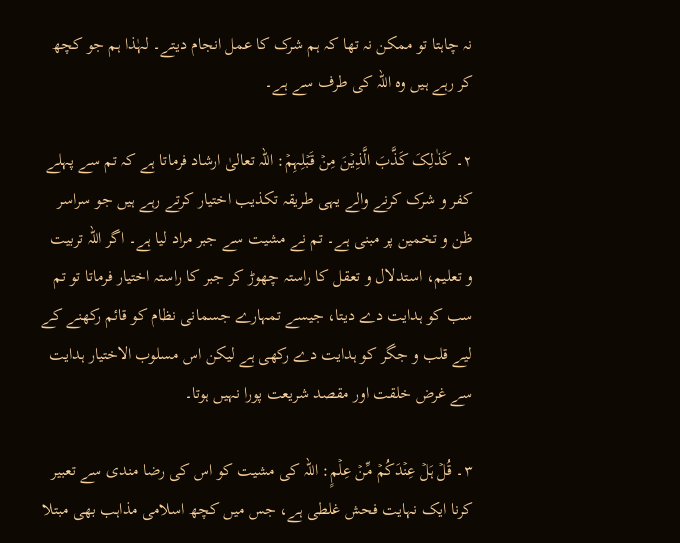نہ چاہتا تو ممکن نہ تھا کہ ہم شرک کا عمل انجام دیتے۔ لہٰذا ہم جو کچھ کر رہے ہیں وہ اللہ کی طرف سے ہے۔

۲۔ کَذٰلِکَ کَذَّبَ الَّذِیۡنَ مِنۡ قَبۡلِہِمۡ: اللہ تعالیٰ ارشاد فرماتا ہے کہ تم سے پہلے کفر و شرک کرنے والے یہی طریقہ تکذیب اختیار کرتے رہے ہیں جو سراسر ظن و تخمین پر مبنی ہے۔ تم نے مشیت سے جبر مراد لیا ہے۔ اگر اللہ تربیت و تعلیم، استدلال و تعقل کا راستہ چھوڑ کر جبر کا راستہ اختیار فرماتا تو تم سب کو ہدایت دے دیتا، جیسے تمہارے جسمانی نظام کو قائم رکھنے کے لیے قلب و جگر کو ہدایت دے رکھی ہے لیکن اس مسلوب الاختیار ہدایت سے غرض خلقت اور مقصد شریعت پورا نہیں ہوتا۔

۳۔ قُلۡ ہَلۡ عِنۡدَکُمۡ مِّنۡ عِلۡمٍ: اللہ کی مشیت کو اس کی رضا مندی سے تعبیر کرنا ایک نہایت فحش غلطی ہے، جس میں کچھ اسلامی مذاہب بھی مبتلا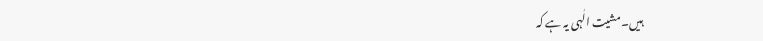ہیں۔ مشیت الٰہی یہ ہے کہ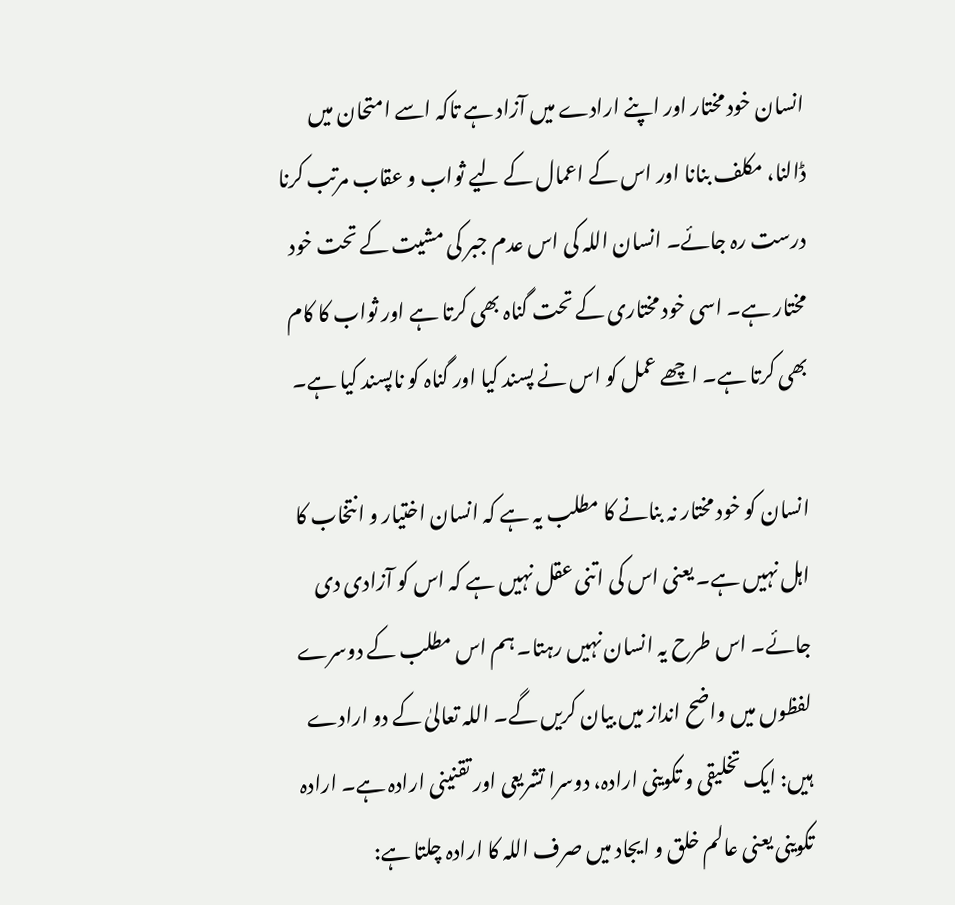انسان خود مختار اور اپنے ارادے میں آزاد ہے تاکہ اسے امتحان میں ڈالنا، مکلف بنانا اور اس کے اعمال کے لیے ثواب و عقاب مرتب کرنا درست رہ جائے۔ انسان اللہ کی اس عدم جبر کی مشیت کے تحت خود مختار ہے۔ اسی خود مختاری کے تحت گناہ بھی کرتا ہے اور ثواب کا کام بھی کرتا ہے۔ اچھے عمل کو اس نے پسند کیا اور گناہ کو ناپسند کیا ہے۔

انسان کو خود مختار نہ بنانے کا مطلب یہ ہے کہ انسان اختیار و انتخاب کا اہل نہیں ہے۔ یعنی اس کی اتنی عقل نہیں ہے کہ اس کو آزادی دی جائے۔ اس طرح یہ انسان نہیں رہتا۔ ہم اس مطلب کے دوسرے لفظوں میں واضح انداز میں بیان کریں گے۔ اللہ تعالیٰ کے دو ارادے ہیں: ایک تخلیقی و تکوینی ارادہ، دوسرا تشریعی اور تقنینی ارادہ ہے۔ ارادہ تکوینی یعنی عالم خلق و ایجاد میں صرف اللہ کا ارادہ چلتا ہے: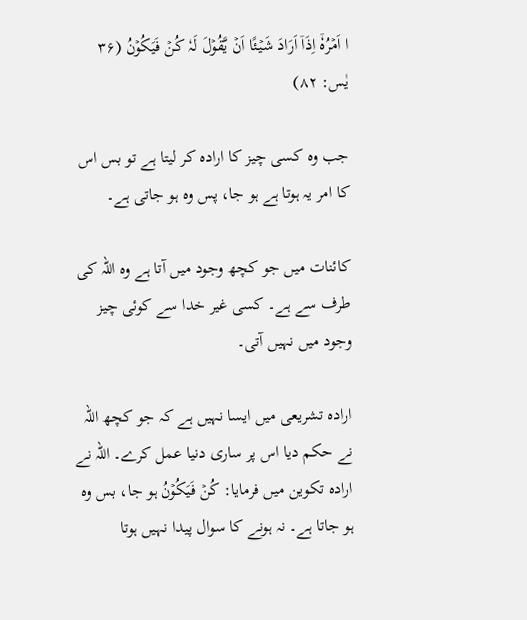ا اَمۡرُہٗۤ اِذَاۤ اَرَادَ شَیۡئًا اَنۡ یَّقُوۡلَ لَہٗ کُنۡ فَیَکُوۡنُ (۳۶ یٰس: ۸۲)

جب وہ کسی چیز کا ارادہ کر لیتا ہے تو بس اس کا امر یہ ہوتا ہے ہو جا، پس وہ ہو جاتی ہے۔

کائنات میں جو کچھ وجود میں آتا ہے وہ اللہ کی طرف سے ہے۔ کسی غیر خدا سے کوئی چیز وجود میں نہیں آتی۔

ارادہ تشریعی میں ایسا نہیں ہے کہ جو کچھ اللہ نے حکم دیا اس پر ساری دنیا عمل کرے۔ اللہ نے ارادہ تکوین میں فرمایا: کُنۡ فَیَکُوۡنُ ہو جا، بس وہ ہو جاتا ہے۔ نہ ہونے کا سوال پیدا نہیں ہوتا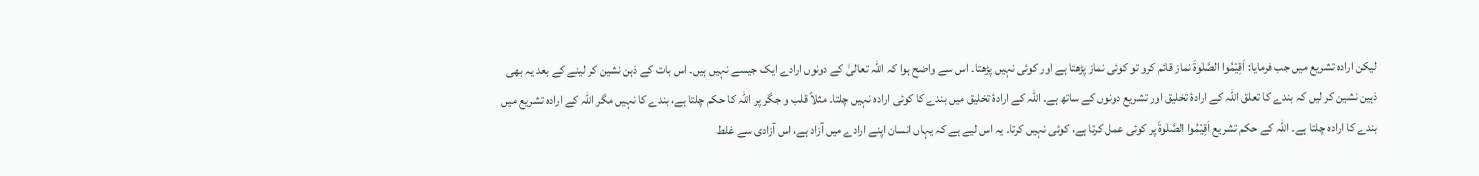لیکن ارادہ تشریع میں جب فرمایا: اَقِیۡمُوا الصَّلٰوۃَ نماز قائم کرو تو کوئی نماز پڑھتا ہے اور کوئی نہیں پڑھتا۔ اس سے واضح ہوا کہ اللہ تعالیٰ کے دونوں ارادے ایک جیسے نہیں ہیں۔ اس بات کے ذہن نشین کر لینے کے بعد یہ بھی ذہین نشین کر لیں کہ بندے کا تعلق اللہ کے ارادۂ تخلیق اور تشریع دونوں کے ساتھ ہے۔ اللہ کے ارادۂ تخلیق میں بندے کا کوئی ارادہ نہیں چلتا۔ مثلاً قلب و جگر پر اللہ کا حکم چلتا ہے، بندے کا نہیں مگر اللہ کے ارادہ تشریع میں بندے کا ارادہ چلتا ہے۔ اللہ کے حکم تشریع اَقِیۡمُوا الصَّلٰوۃَ پر کوئی عمل کرتا ہے، کوئی نہیں کرتا۔ یہ اس لیے ہے کہ یہاں انسان اپنے ارادے میں آزاد ہے، اس آزادی سے غلط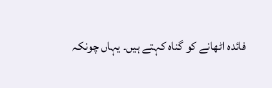فائدہ اٹھانے کو گناہ کہتے ہیں۔ یہاں چونکہ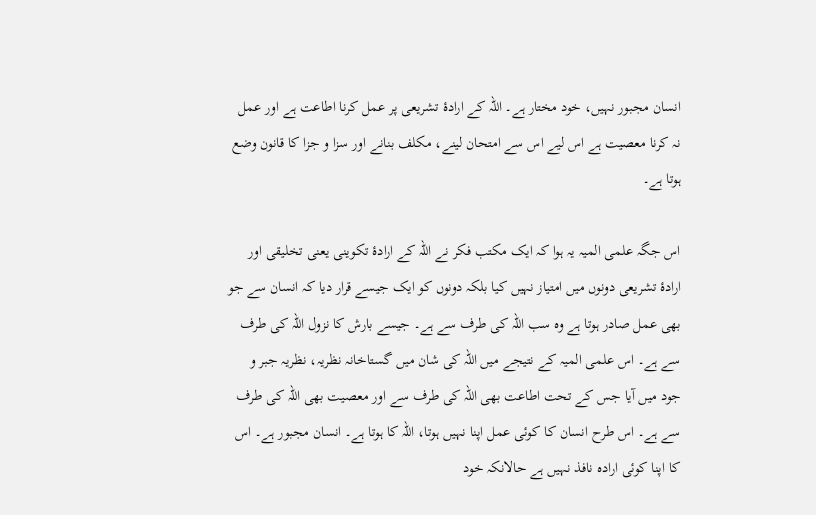انسان مجبور نہیں، خود مختار ہے۔ اللہ کے ارادۂ تشریعی پر عمل کرنا اطاعت ہے اور عمل نہ کرنا معصیت ہے اس لیے اس سے امتحان لینے، مکلف بنانے اور سزا و جزا کا قانون وضع ہوتا ہے۔

اس جگہ علمی المیہ یہ ہوا کہ ایک مکتب فکر نے اللہ کے ارادۂ تکوینی یعنی تخلیقی اور ارادۂ تشریعی دونوں میں امتیاز نہیں کیا بلکہ دونوں کو ایک جیسے قرار دیا کہ انسان سے جو بھی عمل صادر ہوتا ہے وہ سب اللہ کی طرف سے ہے۔ جیسے بارش کا نزول اللہ کی طرف سے ہے۔ اس علمی المیہ کے نتیجے میں اللہ کی شان میں گستاخانہ نظریہ، نظریہ جبر و جود میں آیا جس کے تحت اطاعت بھی اللہ کی طرف سے اور معصیت بھی اللہ کی طرف سے ہے۔ اس طرح انسان کا کوئی عمل اپنا نہیں ہوتا، اللہ کا ہوتا ہے۔ انسان مجبور ہے۔ اس کا اپنا کوئی ارادہ نافذ نہیں ہے حالانکہ خود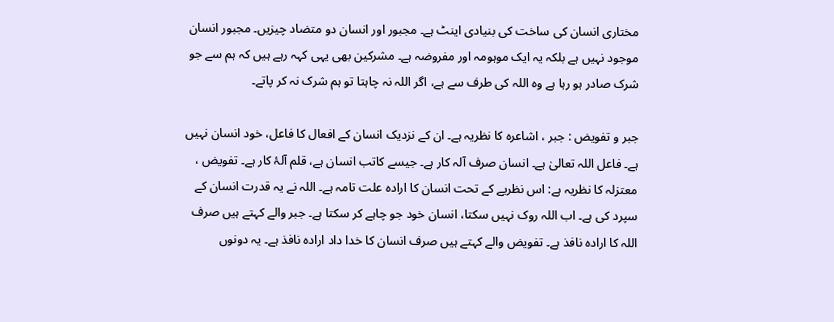مختاری انسان کی ساخت کی بنیادی اینٹ ہے۔ مجبور اور انسان دو متضاد چیزیں۔ مجبور انسان موجود نہیں ہے بلکہ یہ ایک موہومہ اور مفروضہ ہے۔ مشرکین بھی یہی کہہ رہے ہیں کہ ہم سے جو شرک صادر ہو رہا ہے وہ اللہ کی طرف سے ہے، اگر اللہ نہ چاہتا تو ہم شرک نہ کر پاتے۔

جبر و تفویض : جبر ، اشاعرہ کا نظریہ ہے۔ ان کے نزدیک انسان کے افعال کا فاعل، خود انسان نہیں ہے۔ فاعل اللہ تعالیٰ ہے۔ انسان صرف آلہ کار ہے۔ جیسے کاتب انسان ہے، قلم آلۂ کار ہے۔ تفویض ، معتزلہ کا نظریہ ہے: اس نظریے کے تحت انسان کا ارادہ علت تامہ ہے۔ اللہ نے یہ قدرت انسان کے سپرد کی ہے۔ اب اللہ روک نہیں سکتا، انسان خود جو چاہے کر سکتا ہے۔ جبر والے کہتے ہیں صرف اللہ کا ارادہ نافذ ہے۔ تفویض والے کہتے ہیں صرف انسان کا خدا داد ارادہ نافذ ہے۔ یہ دونوں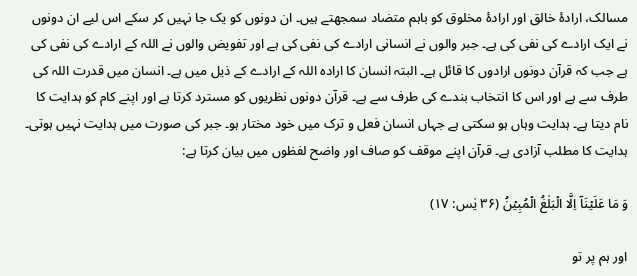مسالک، ارادۂ خالق اور ارادۂ مخلوق کو باہم متضاد سمجھتے ہیں۔ ان دونوں کو یک جا نہیں کر سکے اس لیے ان دونوں نے ایک ارادے کی نفی کی ہے۔ جبر والوں نے انسانی ارادے کی نفی کی ہے اور تفویض والوں نے اللہ کے ارادے کی نفی کی ہے جب کہ قرآن دونوں ارادوں کا قائل ہے۔ البتہ انسان کا ارادہ اللہ کے ارادے کے ذیل میں ہے۔ انسان میں قدرت اللہ کی طرف سے ہے اور اس کا انتخاب بندے کی طرف سے ہے۔ قرآن دونوں نظریوں کو مسترد کرتا ہے اور اپنے کام کو ہدایت کا نام دیتا ہے۔ ہدایت وہاں ہو سکتی ہے جہاں انسان فعل و ترک میں خود مختار ہو۔ جبر کی صورت میں ہدایت نہیں ہوتی۔ ہدایت کا مطلب آزادی ہے۔ قرآن اپنے موقف کو صاف اور واضح لفظوں میں بیان کرتا ہے:

وَ مَا عَلَیۡنَاۤ اِلَّا الۡبَلٰغُ الۡمُبِیۡنُ (۳۶ یٰس: ۱۷)

اور ہم پر تو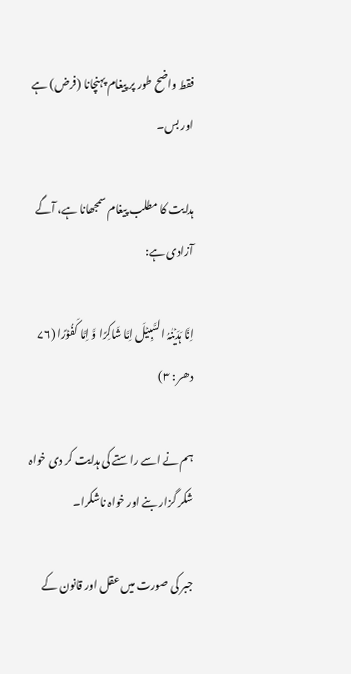فقط واضح طور پر پیغام پہنچانا (فرض) ہے اور بس۔

ہدایت کا مطلب پیغام سمجھانا ہے، آگے آزادی ہے:

اِنَّا ہَدَیۡنٰہُ السَّبِیۡلَ اِمَّا شَاکِرًا وَّ اِمَّا کَفُوۡرًا (۷۶ دھر : ۳)

ہم نے اسے راستے کی ہدایت کر دی خواہ شکر گزار بنے اور خواہ ناشکرا۔

جبر کی صورت میں عقل اور قانون کے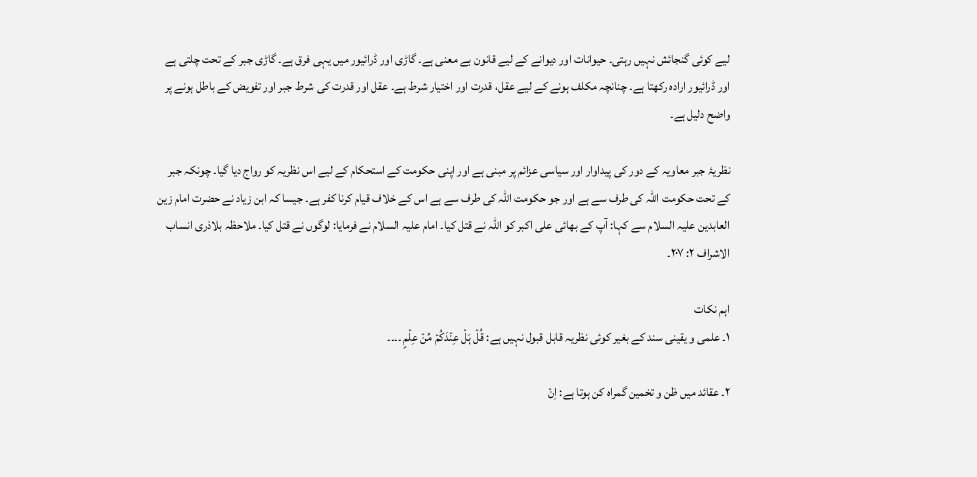لیے کوئی گنجائش نہیں رہتی۔ حیوانات اور دیوانے کے لیے قانون بے معنی ہے۔ گاڑی اور ڈرائیور میں یہی فرق ہے۔ گاڑی جبر کے تحت چلتی ہے اور ڈرائیور ارادہ رکھتا ہے۔ چنانچہ مکلف ہونے کے لیے عقل، قدرت اور اختیار شرط ہے۔ عقل اور قدرت کی شرط جبر اور تفویض کے باطل ہونے پر واضح دلیل ہے۔

نظریۂ جبر معاویہ کے دور کی پیداوار اور سیاسی عزائم پر مبنی ہے اور اپنی حکومت کے استحکام کے لیے اس نظریہ کو رواج دیا گیا۔ چونکہ جبر کے تحت حکومت اللہ کی طرف سے ہے اور جو حکومت اللہ کی طرف سے ہے اس کے خلاف قیام کرنا کفر ہے۔ جیسا کہ ابن زیاد نے حضرت امام زین العابدین علیہ السلام سے کہا: آپ کے بھائی علی اکبر کو اللہ نے قتل کیا۔ امام علیہ السلام نے فرمایا: لوگوں نے قتل کیا۔ ملاحظہ بلاذری انساب الاشراف ۲: ۲۰۷۔

اہم نکات
۱۔ علمی و یقینی سند کے بغیر کوئی نظریہ قابل قبول نہیں ہے: قُلۡ ہَلۡ عِنۡدَکُمۡ مِّنۡ عِلۡمٍ ۔۔۔۔

۲۔ عقائد میں ظن و تخمین گمراہ کن ہوتا ہے: اِنۡ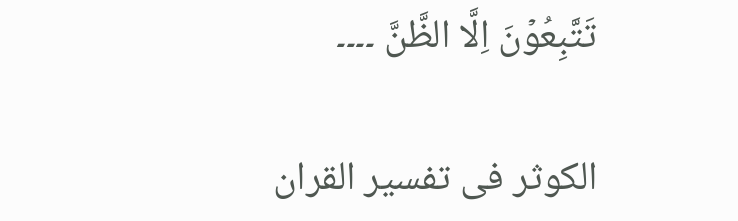تَتَّبِعُوۡنَ اِلَّا الظَّنَّ ۔۔۔۔

الکوثر فی تفسیر القران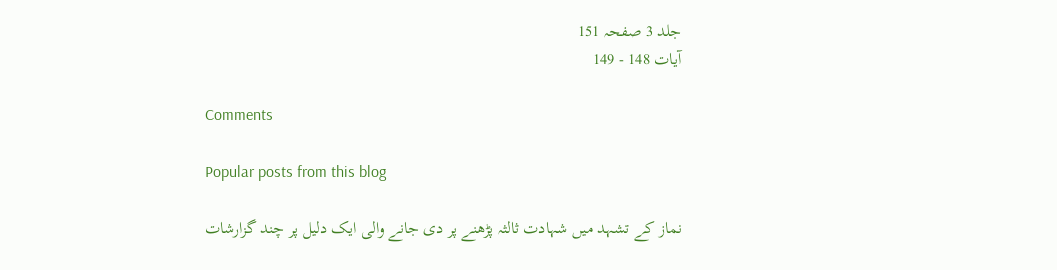جلد 3 صفحہ 151
آیات 148 - 149

Comments

Popular posts from this blog

نماز کے تشہد میں شہادت ثالثہ پڑھنے پر دی جانے والی ایک دلیل پر چند گزارشات